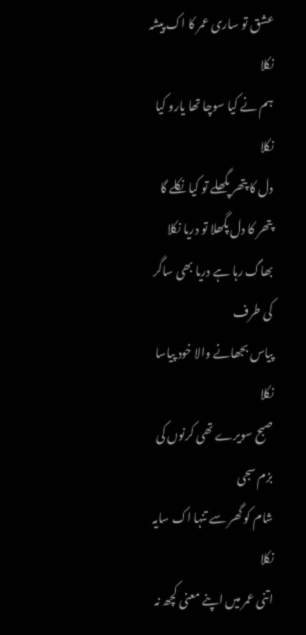عشق تو ساری عمر کا اک پیشہ نکلا
ہم نے کیا سوچا تھا یارو کیا نکلا
دل کا پتھر پگھلے تو کیا نکلے گا
پتھر کا دل پگھلا تو دریا نکلا
بھاگ رہا ہے دریا بھی ساگر کی طرف
پیاس بجھانے والا خود پیاسا نکلا
صبح سویرے تھی کرنوں کی بزم سجی
شام کو گھر سے تنہا اک سایہ نکلا
اتنی عمر میں اپنے معنی کچھ نہ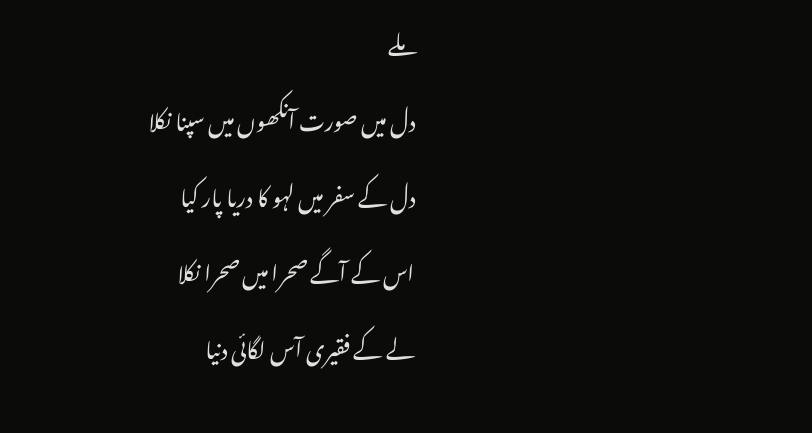ملے
دل میں صورت آنکھوں میں سپنا نکلا
دل کے سفر میں لہو کا دریا پار کیا
اس کے آگے صحرا میں صحرا نکلا
لے کے فقیری آس لگائی دنیا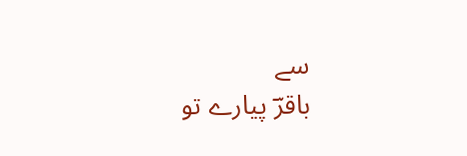سے
باقرؔ پیارے تو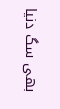بھی سگ دنیا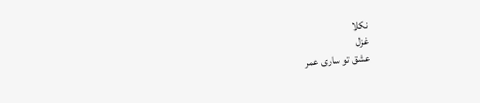نکلا
غزل
عشق تو ساری عمر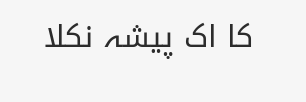کا اک پیشہ نکلا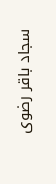سجاد باقر رضوی